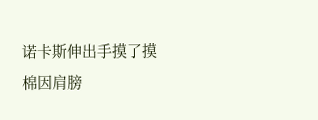诺卡斯伸出手摸了摸棉因肩膀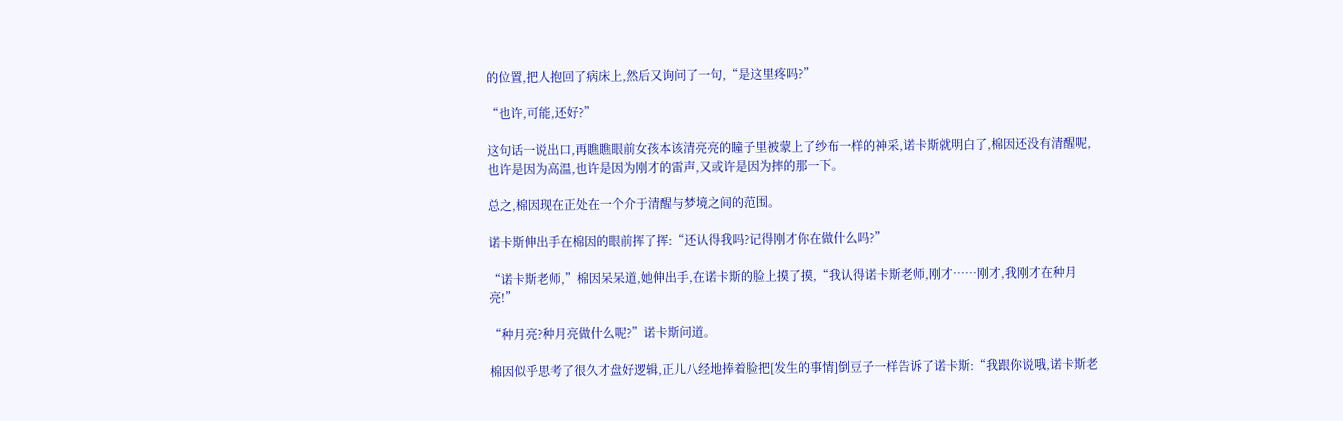的位置,把人抱回了病床上,然后又询问了一句,“是这里疼吗?”

“也许,可能,还好?”

这句话一说出口,再瞧瞧眼前女孩本该清亮亮的瞳子里被蒙上了纱布一样的神采,诺卡斯就明白了,棉因还没有清醒呢,也许是因为高温,也许是因为刚才的雷声,又或许是因为摔的那一下。

总之,棉因现在正处在一个介于清醒与梦境之间的范围。

诺卡斯伸出手在棉因的眼前挥了挥:“还认得我吗?记得刚才你在做什么吗?”

“诺卡斯老师,”棉因呆呆道,她伸出手,在诺卡斯的脸上摸了摸,“我认得诺卡斯老师,刚才……刚才,我刚才在种月亮!”

“种月亮?种月亮做什么呢?”诺卡斯问道。

棉因似乎思考了很久才盘好逻辑,正儿八经地捧着脸把[发生的事情]倒豆子一样告诉了诺卡斯:“我跟你说哦,诺卡斯老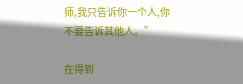师,我只告诉你一个人,你不要告诉其他人。”

在得到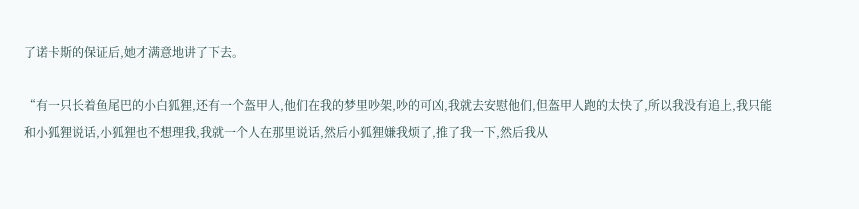了诺卡斯的保证后,她才满意地讲了下去。

“有一只长着鱼尾巴的小白狐狸,还有一个盔甲人,他们在我的梦里吵架,吵的可凶,我就去安慰他们,但盔甲人跑的太快了,所以我没有追上,我只能和小狐狸说话,小狐狸也不想理我,我就一个人在那里说话,然后小狐狸嫌我烦了,推了我一下,然后我从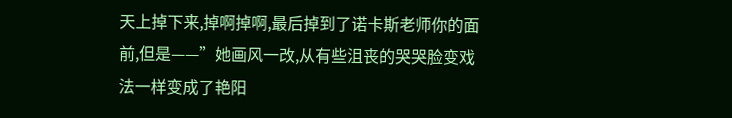天上掉下来,掉啊掉啊,最后掉到了诺卡斯老师你的面前,但是——”她画风一改,从有些沮丧的哭哭脸变戏法一样变成了艳阳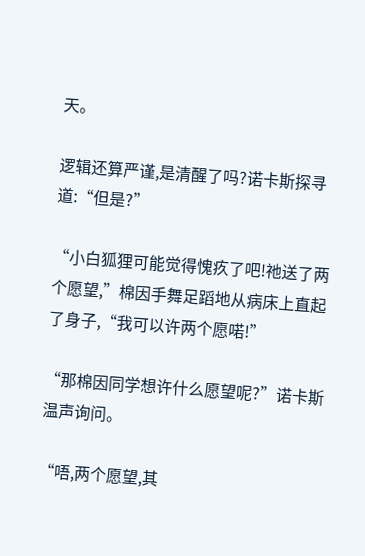天。

逻辑还算严谨,是清醒了吗?诺卡斯探寻道:“但是?”

“小白狐狸可能觉得愧疚了吧!祂送了两个愿望,”棉因手舞足蹈地从病床上直起了身子,“我可以许两个愿喏!”

“那棉因同学想许什么愿望呢?”诺卡斯温声询问。

“唔,两个愿望,其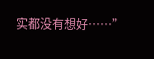实都没有想好……”